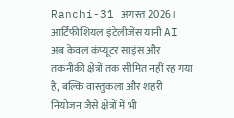Ranchi-31 अगस्त 2026। आर्टिफीशियल इंटेलीजेंस यानी AI अब केवल कंप्यूटर साइंस और तकनीकी क्षेत्रों तक सीमित नहीं रह गया है, बल्कि वास्तुकला और शहरी नियोजन जैसे क्षेत्रों में भी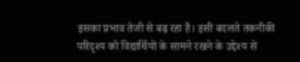इसका प्रभाव तेजी से बढ़ रहा है। इसी बदलते तकनीकी परिदृश्य को विद्यार्थियों के सामने रखने के उद्देश्य से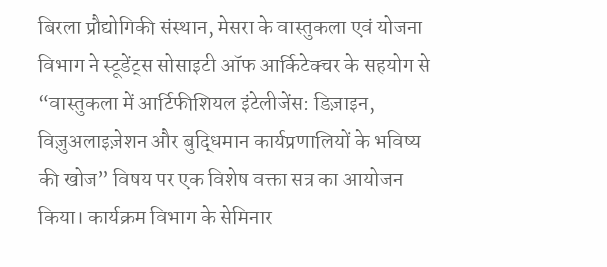बिरला प्रौद्योगिकी संस्थान, मेसरा के वास्तुकला एवं योजना विभाग ने स्टूडेंट्स सोसाइटी ऑफ आर्किटेक्चर के सहयोग से “वास्तुकला में आर्टिफीशियल इंटेलीजेंस: डिज़ाइन, विज़ुअलाइज़ेशन और बुद्धिमान कार्यप्रणालियों के भविष्य की खोज” विषय पर एक विशेष वक्ता सत्र का आयोजन किया। कार्यक्रम विभाग के सेमिनार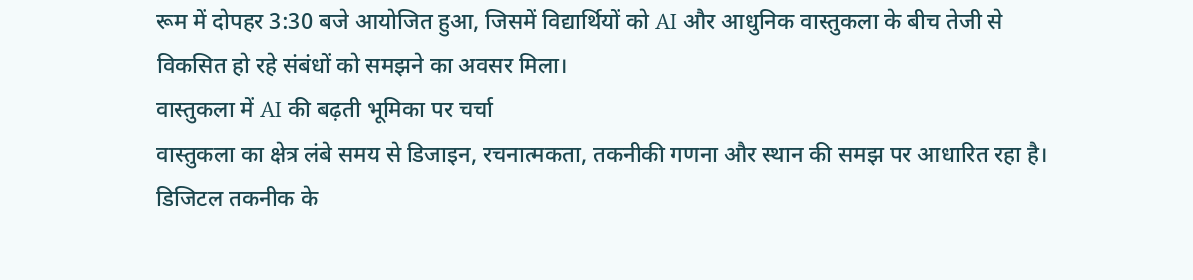रूम में दोपहर 3:30 बजे आयोजित हुआ, जिसमें विद्यार्थियों को AI और आधुनिक वास्तुकला के बीच तेजी से विकसित हो रहे संबंधों को समझने का अवसर मिला।
वास्तुकला में AI की बढ़ती भूमिका पर चर्चा
वास्तुकला का क्षेत्र लंबे समय से डिजाइन, रचनात्मकता, तकनीकी गणना और स्थान की समझ पर आधारित रहा है। डिजिटल तकनीक के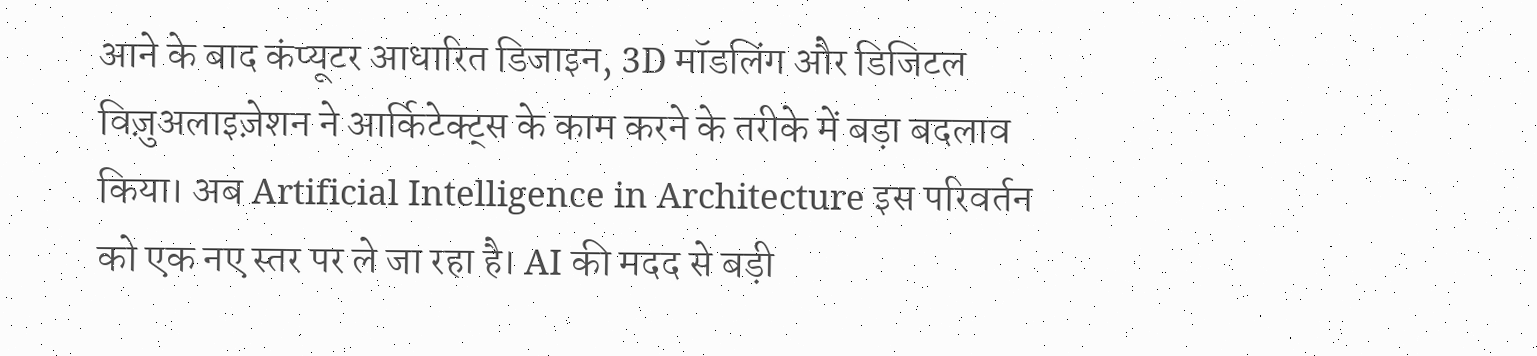आने के बाद कंप्यूटर आधारित डिजाइन, 3D मॉडलिंग और डिजिटल विज़ुअलाइज़ेशन ने आर्किटेक्ट्स के काम करने के तरीके में बड़ा बदलाव किया। अब Artificial Intelligence in Architecture इस परिवर्तन को एक नए स्तर पर ले जा रहा है। AI की मदद से बड़ी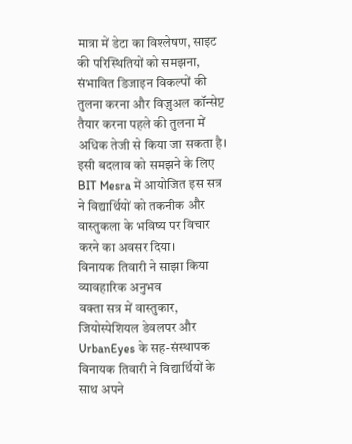मात्रा में डेटा का विश्लेषण, साइट की परिस्थितियों को समझना, संभावित डिजाइन विकल्पों की तुलना करना और विज़ुअल कॉन्सेप्ट तैयार करना पहले की तुलना में अधिक तेजी से किया जा सकता है। इसी बदलाव को समझने के लिए BIT Mesra में आयोजित इस सत्र ने विद्यार्थियों को तकनीक और वास्तुकला के भविष्य पर विचार करने का अवसर दिया।
विनायक तिवारी ने साझा किया व्यावहारिक अनुभव
वक्ता सत्र में वास्तुकार, जियोस्पेशियल डेवलपर और UrbanEyes के सह-संस्थापक विनायक तिवारी ने विद्यार्थियों के साथ अपने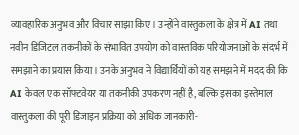व्यावहारिक अनुभव और विचार साझा किए। उन्होंने वास्तुकला के क्षेत्र में AI तथा नवीन डिजिटल तकनीकों के संभावित उपयोग को वास्तविक परियोजनाओं के संदर्भ में समझाने का प्रयास किया। उनके अनुभव ने विद्यार्थियों को यह समझने में मदद की कि AI केवल एक सॉफ्टवेयर या तकनीकी उपकरण नहीं है, बल्कि इसका इस्तेमाल वास्तुकला की पूरी डिजाइन प्रक्रिया को अधिक जानकारी-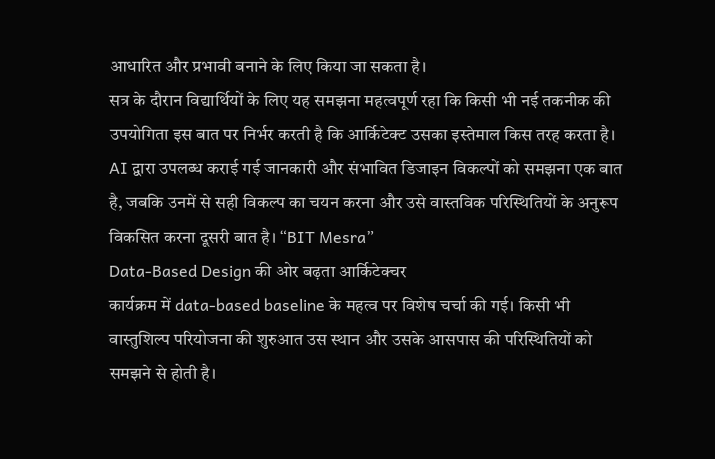आधारित और प्रभावी बनाने के लिए किया जा सकता है।
सत्र के दौरान विद्यार्थियों के लिए यह समझना महत्वपूर्ण रहा कि किसी भी नई तकनीक की उपयोगिता इस बात पर निर्भर करती है कि आर्किटेक्ट उसका इस्तेमाल किस तरह करता है। AI द्वारा उपलब्ध कराई गई जानकारी और संभावित डिजाइन विकल्पों को समझना एक बात है, जबकि उनमें से सही विकल्प का चयन करना और उसे वास्तविक परिस्थितियों के अनुरूप विकसित करना दूसरी बात है। “BIT Mesra”
Data-Based Design की ओर बढ़ता आर्किटेक्चर
कार्यक्रम में data-based baseline के महत्व पर विशेष चर्चा की गई। किसी भी वास्तुशिल्प परियोजना की शुरुआत उस स्थान और उसके आसपास की परिस्थितियों को समझने से होती है।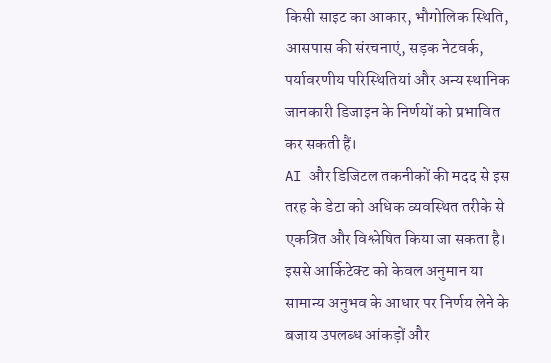किसी साइट का आकार, भौगोलिक स्थिति, आसपास की संरचनाएं, सड़क नेटवर्क, पर्यावरणीय परिस्थितियां और अन्य स्थानिक जानकारी डिजाइन के निर्णयों को प्रभावित कर सकती हैं।
AI और डिजिटल तकनीकों की मदद से इस तरह के डेटा को अधिक व्यवस्थित तरीके से एकत्रित और विश्लेषित किया जा सकता है। इससे आर्किटेक्ट को केवल अनुमान या सामान्य अनुभव के आधार पर निर्णय लेने के बजाय उपलब्ध आंकड़ों और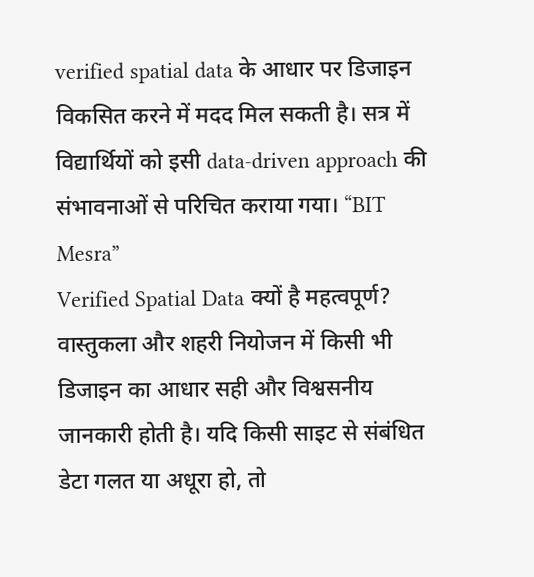verified spatial data के आधार पर डिजाइन विकसित करने में मदद मिल सकती है। सत्र में विद्यार्थियों को इसी data-driven approach की संभावनाओं से परिचित कराया गया। “BIT Mesra”
Verified Spatial Data क्यों है महत्वपूर्ण?
वास्तुकला और शहरी नियोजन में किसी भी डिजाइन का आधार सही और विश्वसनीय जानकारी होती है। यदि किसी साइट से संबंधित डेटा गलत या अधूरा हो, तो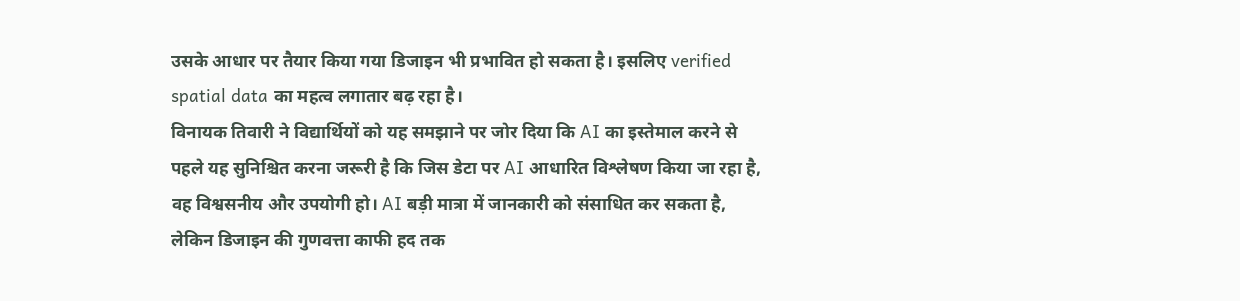उसके आधार पर तैयार किया गया डिजाइन भी प्रभावित हो सकता है। इसलिए verified spatial data का महत्व लगातार बढ़ रहा है।
विनायक तिवारी ने विद्यार्थियों को यह समझाने पर जोर दिया कि AI का इस्तेमाल करने से पहले यह सुनिश्चित करना जरूरी है कि जिस डेटा पर AI आधारित विश्लेषण किया जा रहा है, वह विश्वसनीय और उपयोगी हो। AI बड़ी मात्रा में जानकारी को संसाधित कर सकता है, लेकिन डिजाइन की गुणवत्ता काफी हद तक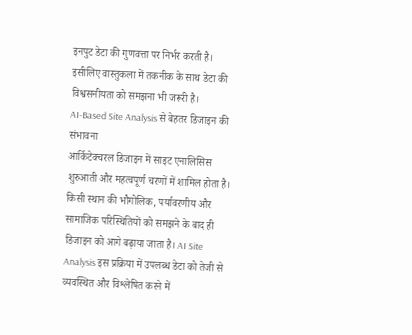इनपुट डेटा की गुणवत्ता पर निर्भर करती है। इसीलिए वास्तुकला में तकनीक के साथ डेटा की विश्वसनीयता को समझना भी जरूरी है।
AI-Based Site Analysis से बेहतर डिजाइन की संभावना
आर्किटेक्चरल डिजाइन में साइट एनालिसिस शुरुआती और महत्वपूर्ण चरणों में शामिल होता है। किसी स्थान की भौगोलिक, पर्यावरणीय और सामाजिक परिस्थितियों को समझने के बाद ही डिजाइन को आगे बढ़ाया जाता है। AI Site Analysis इस प्रक्रिया में उपलब्ध डेटा को तेजी से व्यवस्थित और विश्लेषित करने में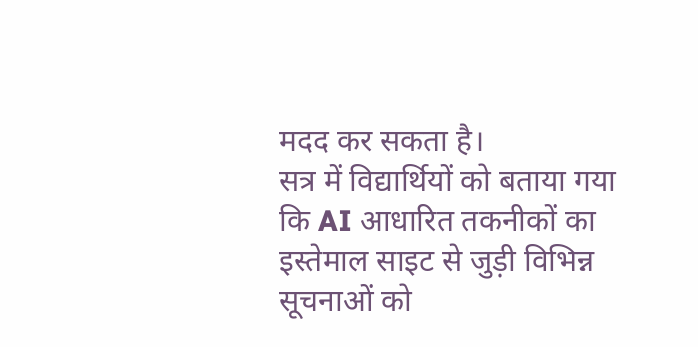मदद कर सकता है।
सत्र में विद्यार्थियों को बताया गया कि AI आधारित तकनीकों का इस्तेमाल साइट से जुड़ी विभिन्न सूचनाओं को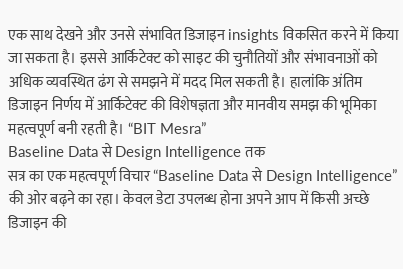एक साथ देखने और उनसे संभावित डिजाइन insights विकसित करने में किया जा सकता है। इससे आर्किटेक्ट को साइट की चुनौतियों और संभावनाओं को अधिक व्यवस्थित ढंग से समझने में मदद मिल सकती है। हालांकि अंतिम डिजाइन निर्णय में आर्किटेक्ट की विशेषज्ञता और मानवीय समझ की भूमिका महत्वपूर्ण बनी रहती है। “BIT Mesra”
Baseline Data से Design Intelligence तक
सत्र का एक महत्वपूर्ण विचार “Baseline Data से Design Intelligence” की ओर बढ़ने का रहा। केवल डेटा उपलब्ध होना अपने आप में किसी अच्छे डिजाइन की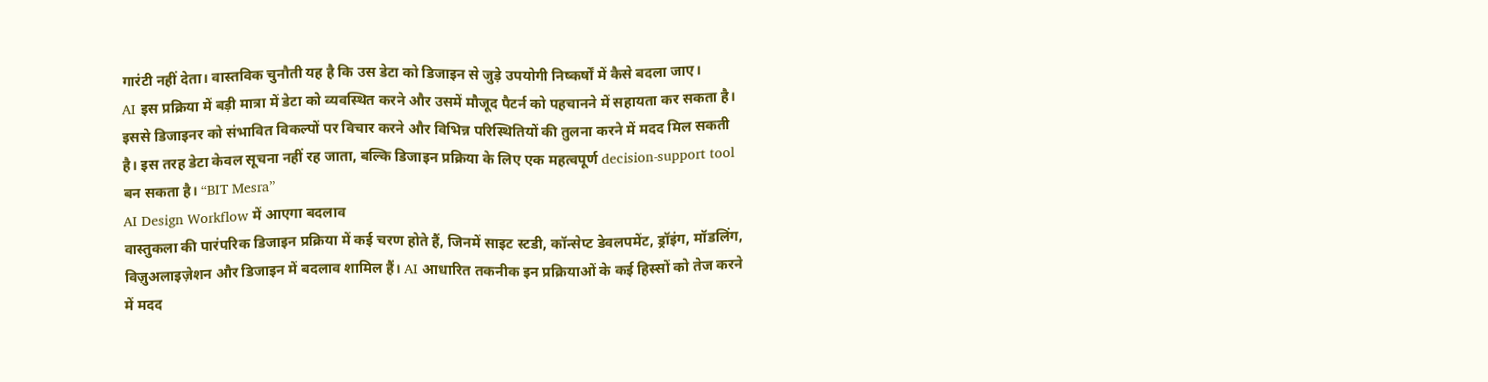गारंटी नहीं देता। वास्तविक चुनौती यह है कि उस डेटा को डिजाइन से जुड़े उपयोगी निष्कर्षों में कैसे बदला जाए।
AI इस प्रक्रिया में बड़ी मात्रा में डेटा को व्यवस्थित करने और उसमें मौजूद पैटर्न को पहचानने में सहायता कर सकता है। इससे डिजाइनर को संभावित विकल्पों पर विचार करने और विभिन्न परिस्थितियों की तुलना करने में मदद मिल सकती है। इस तरह डेटा केवल सूचना नहीं रह जाता, बल्कि डिजाइन प्रक्रिया के लिए एक महत्वपूर्ण decision-support tool बन सकता है। “BIT Mesra”
AI Design Workflow में आएगा बदलाव
वास्तुकला की पारंपरिक डिजाइन प्रक्रिया में कई चरण होते हैं, जिनमें साइट स्टडी, कॉन्सेप्ट डेवलपमेंट, ड्रॉइंग, मॉडलिंग, विज़ुअलाइज़ेशन और डिजाइन में बदलाव शामिल हैं। AI आधारित तकनीक इन प्रक्रियाओं के कई हिस्सों को तेज करने में मदद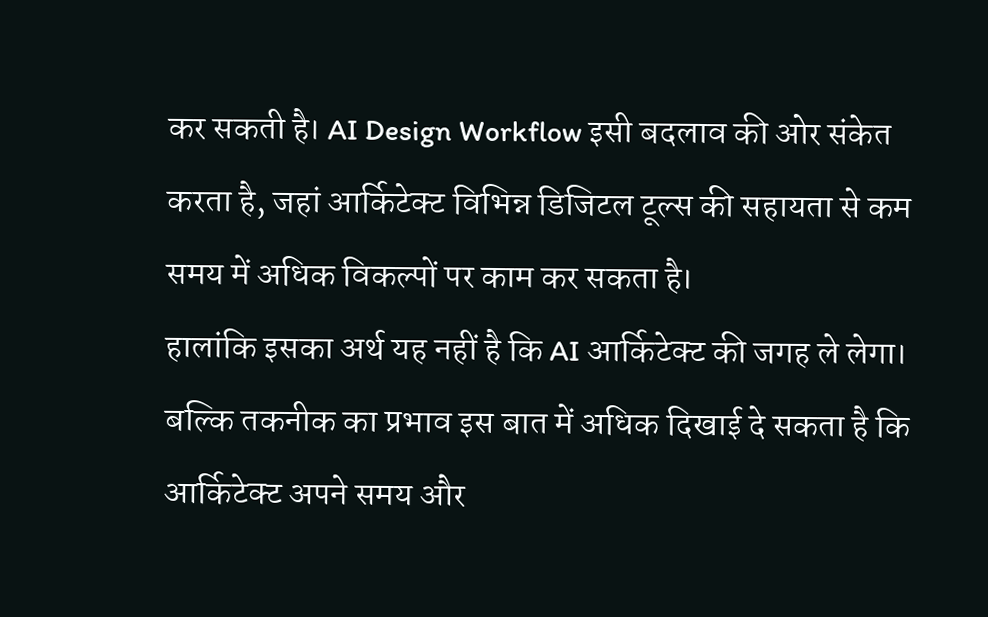कर सकती है। AI Design Workflow इसी बदलाव की ओर संकेत करता है, जहां आर्किटेक्ट विभिन्न डिजिटल टूल्स की सहायता से कम समय में अधिक विकल्पों पर काम कर सकता है।
हालांकि इसका अर्थ यह नहीं है कि AI आर्किटेक्ट की जगह ले लेगा। बल्कि तकनीक का प्रभाव इस बात में अधिक दिखाई दे सकता है कि आर्किटेक्ट अपने समय और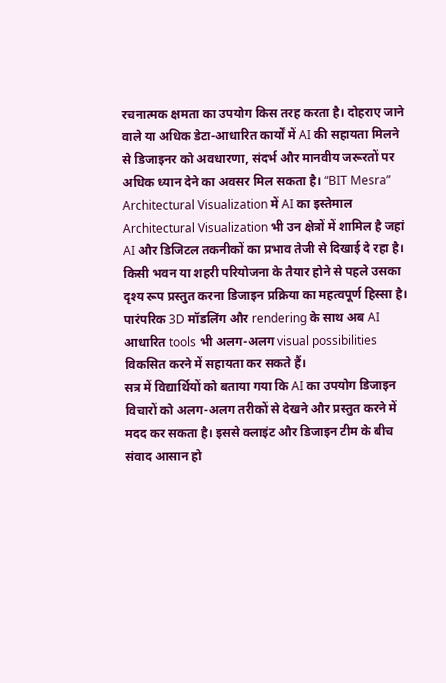रचनात्मक क्षमता का उपयोग किस तरह करता है। दोहराए जाने वाले या अधिक डेटा-आधारित कार्यों में AI की सहायता मिलने से डिजाइनर को अवधारणा, संदर्भ और मानवीय जरूरतों पर अधिक ध्यान देने का अवसर मिल सकता है। “BIT Mesra”
Architectural Visualization में AI का इस्तेमाल
Architectural Visualization भी उन क्षेत्रों में शामिल है जहां AI और डिजिटल तकनीकों का प्रभाव तेजी से दिखाई दे रहा है। किसी भवन या शहरी परियोजना के तैयार होने से पहले उसका दृश्य रूप प्रस्तुत करना डिजाइन प्रक्रिया का महत्वपूर्ण हिस्सा है। पारंपरिक 3D मॉडलिंग और rendering के साथ अब AI आधारित tools भी अलग-अलग visual possibilities विकसित करने में सहायता कर सकते हैं।
सत्र में विद्यार्थियों को बताया गया कि AI का उपयोग डिजाइन विचारों को अलग-अलग तरीकों से देखने और प्रस्तुत करने में मदद कर सकता है। इससे क्लाइंट और डिजाइन टीम के बीच संवाद आसान हो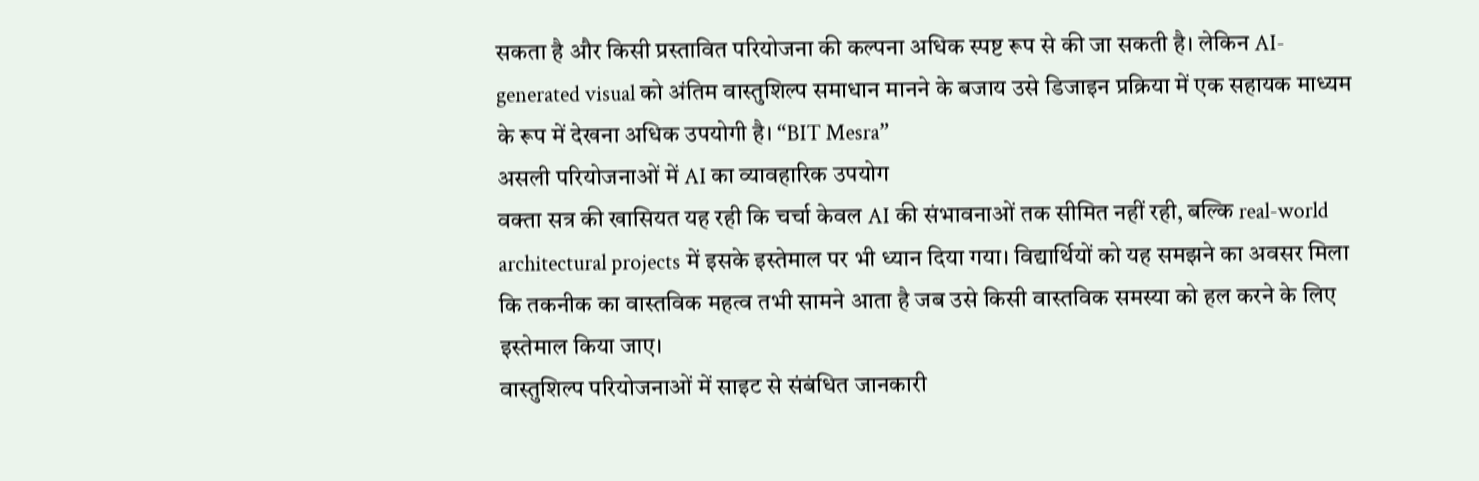सकता है और किसी प्रस्तावित परियोजना की कल्पना अधिक स्पष्ट रूप से की जा सकती है। लेकिन AI-generated visual को अंतिम वास्तुशिल्प समाधान मानने के बजाय उसे डिजाइन प्रक्रिया में एक सहायक माध्यम के रूप में देखना अधिक उपयोगी है। “BIT Mesra”
असली परियोजनाओं में AI का व्यावहारिक उपयोग
वक्ता सत्र की खासियत यह रही कि चर्चा केवल AI की संभावनाओं तक सीमित नहीं रही, बल्कि real-world architectural projects में इसके इस्तेमाल पर भी ध्यान दिया गया। विद्यार्थियों को यह समझने का अवसर मिला कि तकनीक का वास्तविक महत्व तभी सामने आता है जब उसे किसी वास्तविक समस्या को हल करने के लिए इस्तेमाल किया जाए।
वास्तुशिल्प परियोजनाओं में साइट से संबंधित जानकारी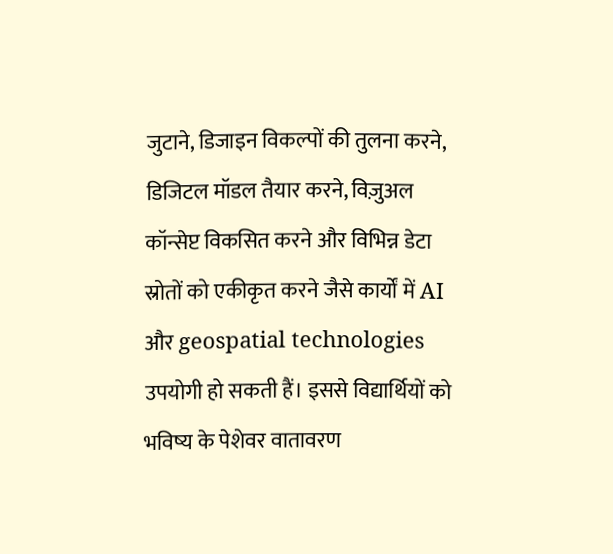जुटाने, डिजाइन विकल्पों की तुलना करने, डिजिटल मॉडल तैयार करने, विज़ुअल कॉन्सेप्ट विकसित करने और विभिन्न डेटा स्रोतों को एकीकृत करने जैसे कार्यों में AI और geospatial technologies उपयोगी हो सकती हैं। इससे विद्यार्थियों को भविष्य के पेशेवर वातावरण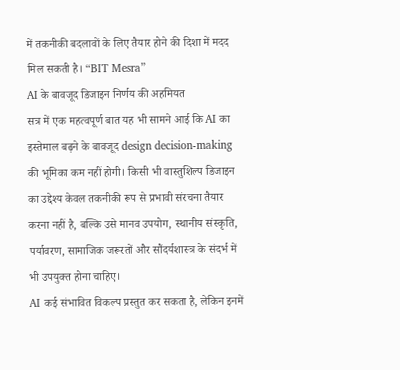में तकनीकी बदलावों के लिए तैयार होने की दिशा में मदद मिल सकती है। “BIT Mesra”
AI के बावजूद डिजाइन निर्णय की अहमियत
सत्र में एक महत्वपूर्ण बात यह भी सामने आई कि AI का इस्तेमाल बढ़ने के बावजूद design decision-making की भूमिका कम नहीं होगी। किसी भी वास्तुशिल्प डिजाइन का उद्देश्य केवल तकनीकी रूप से प्रभावी संरचना तैयार करना नहीं है, बल्कि उसे मानव उपयोग, स्थानीय संस्कृति, पर्यावरण, सामाजिक जरूरतों और सौंदर्यशास्त्र के संदर्भ में भी उपयुक्त होना चाहिए।
AI कई संभावित विकल्प प्रस्तुत कर सकता है, लेकिन इनमें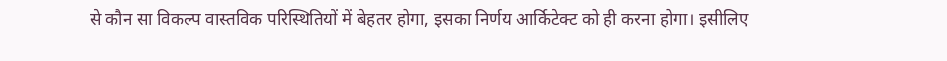से कौन सा विकल्प वास्तविक परिस्थितियों में बेहतर होगा, इसका निर्णय आर्किटेक्ट को ही करना होगा। इसीलिए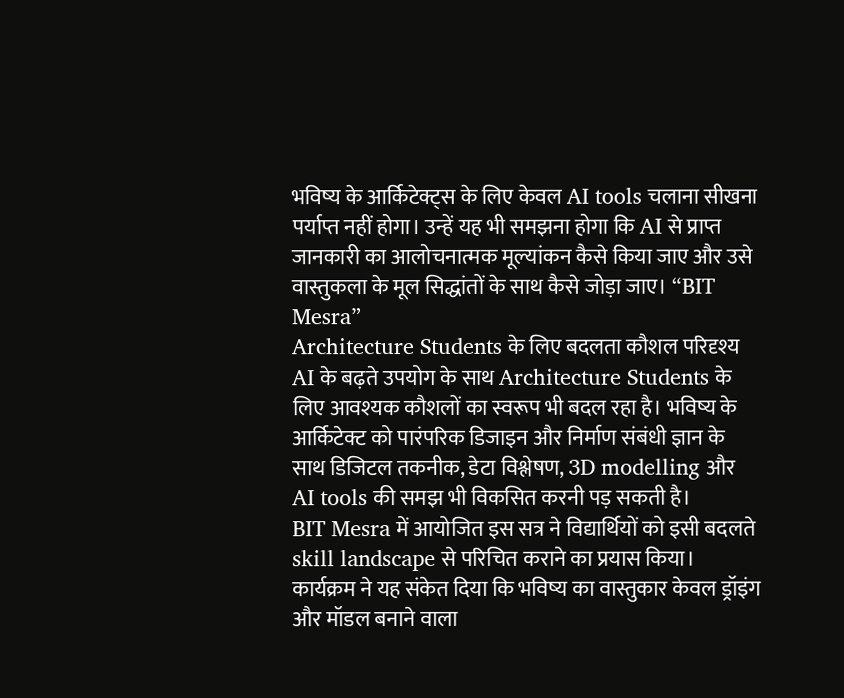भविष्य के आर्किटेक्ट्स के लिए केवल AI tools चलाना सीखना पर्याप्त नहीं होगा। उन्हें यह भी समझना होगा कि AI से प्राप्त जानकारी का आलोचनात्मक मूल्यांकन कैसे किया जाए और उसे वास्तुकला के मूल सिद्धांतों के साथ कैसे जोड़ा जाए। “BIT Mesra”
Architecture Students के लिए बदलता कौशल परिदृश्य
AI के बढ़ते उपयोग के साथ Architecture Students के लिए आवश्यक कौशलों का स्वरूप भी बदल रहा है। भविष्य के आर्किटेक्ट को पारंपरिक डिजाइन और निर्माण संबंधी ज्ञान के साथ डिजिटल तकनीक, डेटा विश्लेषण, 3D modelling और AI tools की समझ भी विकसित करनी पड़ सकती है।
BIT Mesra में आयोजित इस सत्र ने विद्यार्थियों को इसी बदलते skill landscape से परिचित कराने का प्रयास किया। कार्यक्रम ने यह संकेत दिया कि भविष्य का वास्तुकार केवल ड्रॉइंग और मॉडल बनाने वाला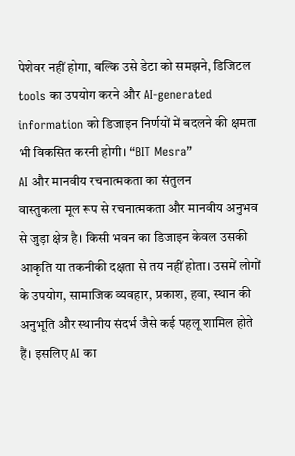पेशेवर नहीं होगा, बल्कि उसे डेटा को समझने, डिजिटल tools का उपयोग करने और AI-generated information को डिजाइन निर्णयों में बदलने की क्षमता भी विकसित करनी होगी। “BIT Mesra”
AI और मानवीय रचनात्मकता का संतुलन
वास्तुकला मूल रूप से रचनात्मकता और मानवीय अनुभव से जुड़ा क्षेत्र है। किसी भवन का डिजाइन केवल उसकी आकृति या तकनीकी दक्षता से तय नहीं होता। उसमें लोगों के उपयोग, सामाजिक व्यवहार, प्रकाश, हवा, स्थान की अनुभूति और स्थानीय संदर्भ जैसे कई पहलू शामिल होते हैं। इसलिए AI का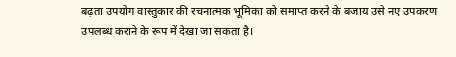बढ़ता उपयोग वास्तुकार की रचनात्मक भूमिका को समाप्त करने के बजाय उसे नए उपकरण उपलब्ध कराने के रूप में देखा जा सकता है।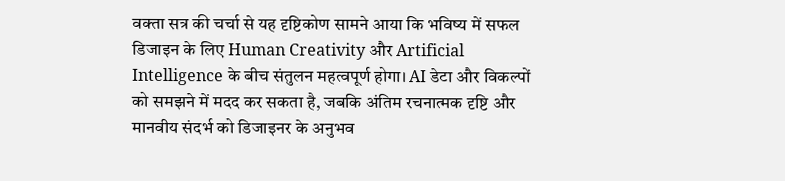वक्ता सत्र की चर्चा से यह दृष्टिकोण सामने आया कि भविष्य में सफल डिजाइन के लिए Human Creativity और Artificial Intelligence के बीच संतुलन महत्वपूर्ण होगा। AI डेटा और विकल्पों को समझने में मदद कर सकता है, जबकि अंतिम रचनात्मक दृष्टि और मानवीय संदर्भ को डिजाइनर के अनुभव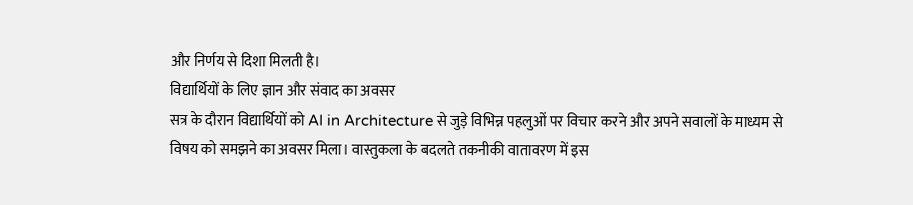और निर्णय से दिशा मिलती है।
विद्यार्थियों के लिए ज्ञान और संवाद का अवसर
सत्र के दौरान विद्यार्थियों को AI in Architecture से जुड़े विभिन्न पहलुओं पर विचार करने और अपने सवालों के माध्यम से विषय को समझने का अवसर मिला। वास्तुकला के बदलते तकनीकी वातावरण में इस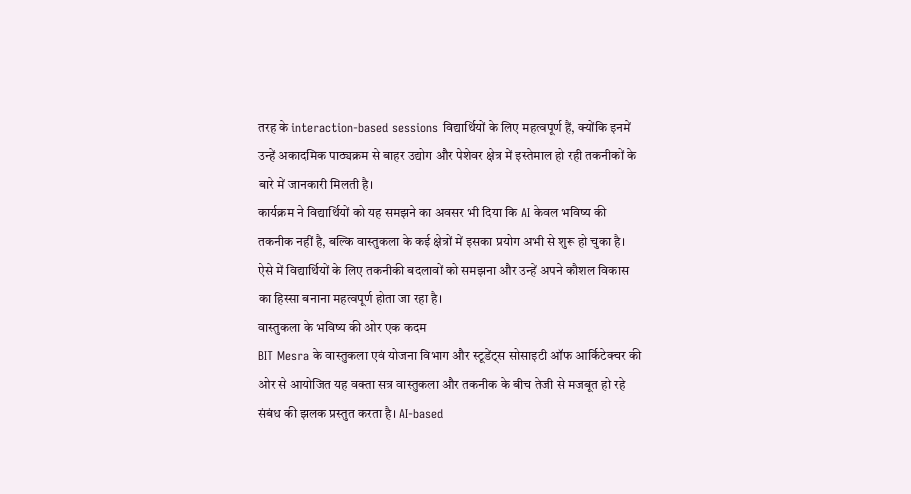तरह के interaction-based sessions विद्यार्थियों के लिए महत्वपूर्ण हैं, क्योंकि इनमें उन्हें अकादमिक पाठ्यक्रम से बाहर उद्योग और पेशेवर क्षेत्र में इस्तेमाल हो रही तकनीकों के बारे में जानकारी मिलती है।
कार्यक्रम ने विद्यार्थियों को यह समझने का अवसर भी दिया कि AI केवल भविष्य की तकनीक नहीं है, बल्कि वास्तुकला के कई क्षेत्रों में इसका प्रयोग अभी से शुरू हो चुका है। ऐसे में विद्यार्थियों के लिए तकनीकी बदलावों को समझना और उन्हें अपने कौशल विकास का हिस्सा बनाना महत्वपूर्ण होता जा रहा है।
वास्तुकला के भविष्य की ओर एक कदम
BIT Mesra के वास्तुकला एवं योजना विभाग और स्टूडेंट्स सोसाइटी ऑफ आर्किटेक्चर की ओर से आयोजित यह वक्ता सत्र वास्तुकला और तकनीक के बीच तेजी से मजबूत हो रहे संबंध की झलक प्रस्तुत करता है। AI-based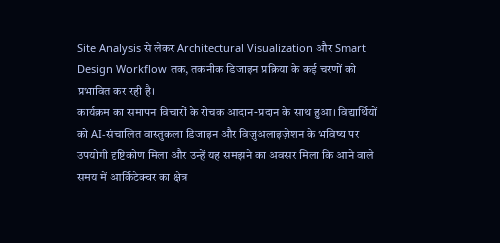Site Analysis से लेकर Architectural Visualization और Smart Design Workflow तक, तकनीक डिजाइन प्रक्रिया के कई चरणों को प्रभावित कर रही है।
कार्यक्रम का समापन विचारों के रोचक आदान-प्रदान के साथ हुआ। विद्यार्थियों को AI-संचालित वास्तुकला डिजाइन और विज़ुअलाइज़ेशन के भविष्य पर उपयोगी दृष्टिकोण मिला और उन्हें यह समझने का अवसर मिला कि आने वाले समय में आर्किटेक्चर का क्षेत्र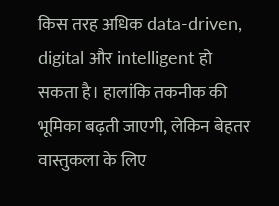किस तरह अधिक data-driven, digital और intelligent हो सकता है। हालांकि तकनीक की भूमिका बढ़ती जाएगी, लेकिन बेहतर वास्तुकला के लिए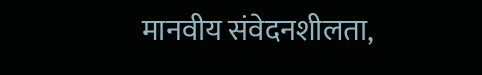मानवीय संवेदनशीलता,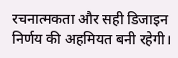रचनात्मकता और सही डिजाइन निर्णय की अहमियत बनी रहेगी।